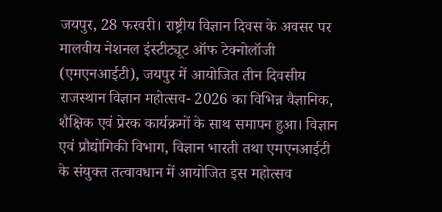जयपुर, 28 फरवरी। राष्ट्रीय विज्ञान दिवस के अवसर पर मालवीय नेशनल इंस्टीट्यूट ऑफ टेक्नोलॉजी (एमएनआईटी), जयपुर में आयोजित तीन दिवसीय राजस्थान विज्ञान महोत्सव- 2026 का विभिन्न वैज्ञानिक, शैक्षिक एवं प्रेरक कार्यक्रमों के साथ समापन हुआ। विज्ञान एवं प्रौद्योगिकी विभाग, विज्ञान भारती तथा एमएनआईटी के संयुक्त तत्वावधान में आयोजित इस महोत्सव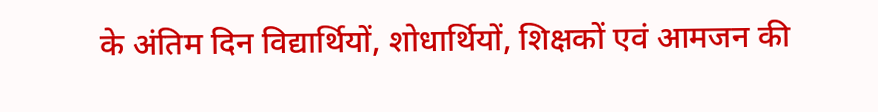के अंतिम दिन विद्यार्थियों, शोधार्थियों, शिक्षकों एवं आमजन की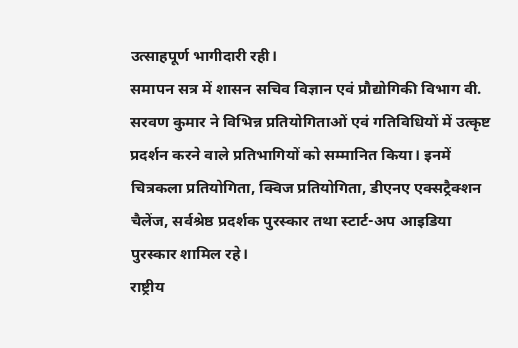उत्साहपूर्ण भागीदारी रही।
समापन सत्र में शासन सचिव विज्ञान एवं प्रौद्योगिकी विभाग वी. सरवण कुमार ने विभिन्न प्रतियोगिताओं एवं गतिविधियों में उत्कृष्ट प्रदर्शन करने वाले प्रतिभागियों को सम्मानित किया। इनमें चित्रकला प्रतियोगिता, क्विज प्रतियोगिता, डीएनए एक्सट्रैक्शन चैलेंज, सर्वश्रेष्ठ प्रदर्शक पुरस्कार तथा स्टार्ट-अप आइडिया पुरस्कार शामिल रहे।
राष्ट्रीय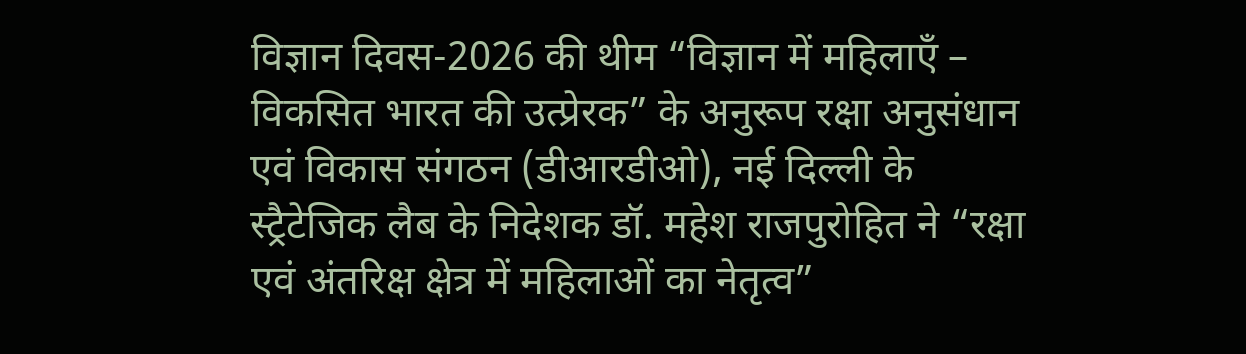विज्ञान दिवस-2026 की थीम “विज्ञान में महिलाएँ – विकसित भारत की उत्प्रेरक” के अनुरूप रक्षा अनुसंधान एवं विकास संगठन (डीआरडीओ), नई दिल्ली के स्ट्रैटेजिक लैब के निदेशक डॉ. महेश राजपुरोहित ने “रक्षा एवं अंतरिक्ष क्षेत्र में महिलाओं का नेतृत्व”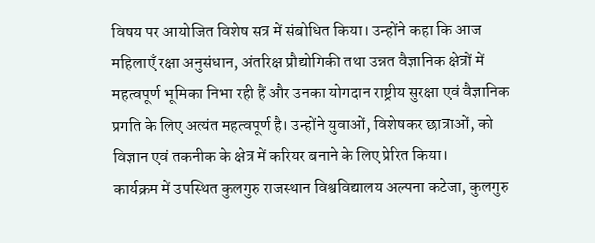विषय पर आयोजित विशेष सत्र में संबोधित किया। उन्होंने कहा कि आज महिलाएँ रक्षा अनुसंधान, अंतरिक्ष प्रौद्योगिकी तथा उन्नत वैज्ञानिक क्षेत्रों में महत्वपूर्ण भूमिका निभा रही हैं और उनका योगदान राष्ट्रीय सुरक्षा एवं वैज्ञानिक प्रगति के लिए अत्यंत महत्वपूर्ण है। उन्होंने युवाओं, विशेषकर छात्राओं, को विज्ञान एवं तकनीक के क्षेत्र में करियर बनाने के लिए प्रेरित किया।
कार्यक्रम में उपस्थित कुलगुरु राजस्थान विश्वविद्यालय अल्पना कटेजा, कुलगुरु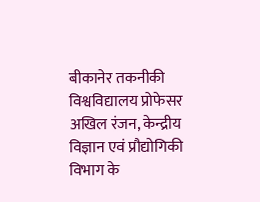बीकानेर तकनीकी विश्वविद्यालय प्रोफेसर अखिल रंजन, केन्द्रीय विज्ञान एवं प्रौद्योगिकी विभाग के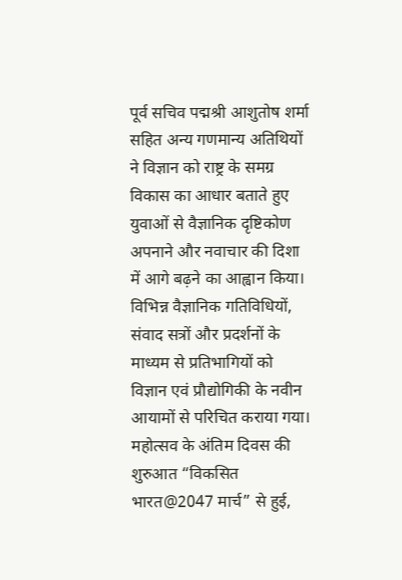पूर्व सचिव पद्मश्री आशुतोष शर्मा सहित अन्य गणमान्य अतिथियों ने विज्ञान को राष्ट्र के समग्र विकास का आधार बताते हुए युवाओं से वैज्ञानिक दृष्टिकोण अपनाने और नवाचार की दिशा में आगे बढ़ने का आह्वान किया। विभिन्न वैज्ञानिक गतिविधियों, संवाद सत्रों और प्रदर्शनों के माध्यम से प्रतिभागियों को विज्ञान एवं प्रौद्योगिकी के नवीन आयामों से परिचित कराया गया।
महोत्सव के अंतिम दिवस की शुरुआत “विकसित भारत@2047 मार्च” से हुई,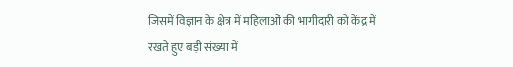जिसमें विज्ञान के क्षेत्र में महिलाओं की भागीदारी को केंद्र में रखते हुए बड़ी संख्या में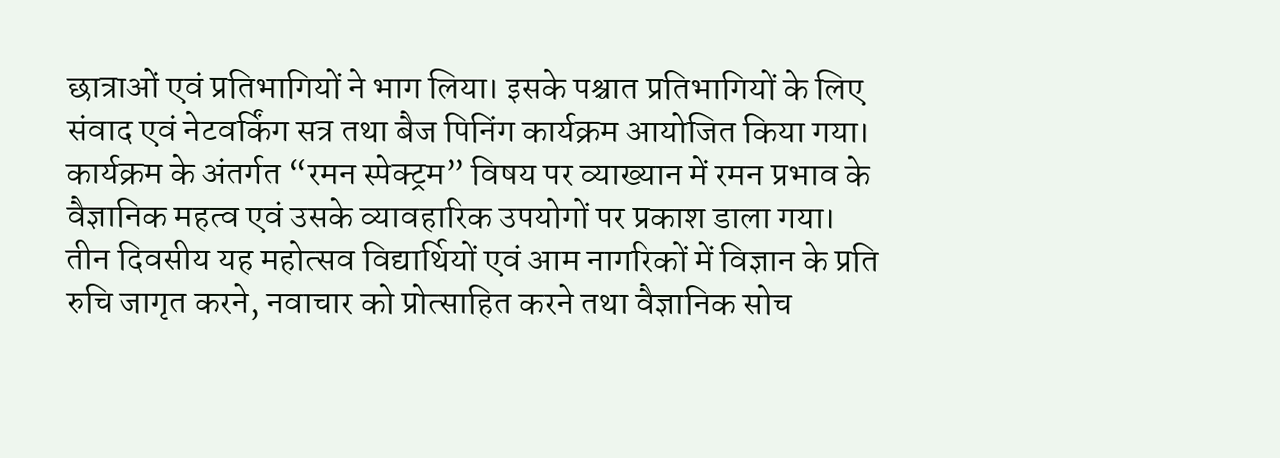छात्राओं एवं प्रतिभागियों ने भाग लिया। इसके पश्चात प्रतिभागियों के लिए संवाद एवं नेटवर्किंग सत्र तथा बैज पिनिंग कार्यक्रम आयोजित किया गया। कार्यक्रम के अंतर्गत “रमन स्पेक्ट्रम” विषय पर व्याख्यान में रमन प्रभाव के वैज्ञानिक महत्व एवं उसके व्यावहारिक उपयोगों पर प्रकाश डाला गया।
तीन दिवसीय यह महोत्सव विद्यार्थियों एवं आम नागरिकों में विज्ञान के प्रति रुचि जागृत करने, नवाचार को प्रोत्साहित करने तथा वैज्ञानिक सोच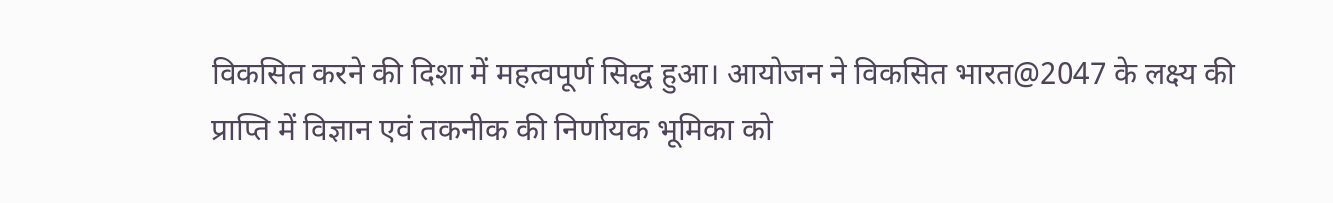विकसित करने की दिशा में महत्वपूर्ण सिद्ध हुआ। आयोजन ने विकसित भारत@2047 के लक्ष्य की प्राप्ति में विज्ञान एवं तकनीक की निर्णायक भूमिका को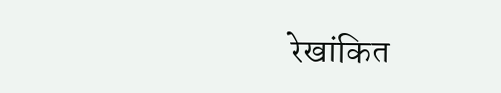रेखांकित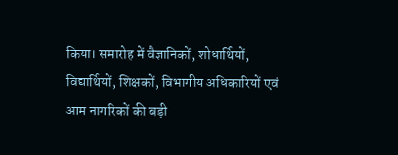किया। समारोह में वैज्ञानिकों, शोधार्थियों, विद्यार्थियों, शिक्षकों, विभागीय अधिकारियों एवं आम नागरिकों की बड़ी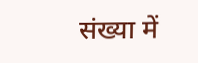संख्या में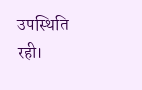उपस्थिति रही।